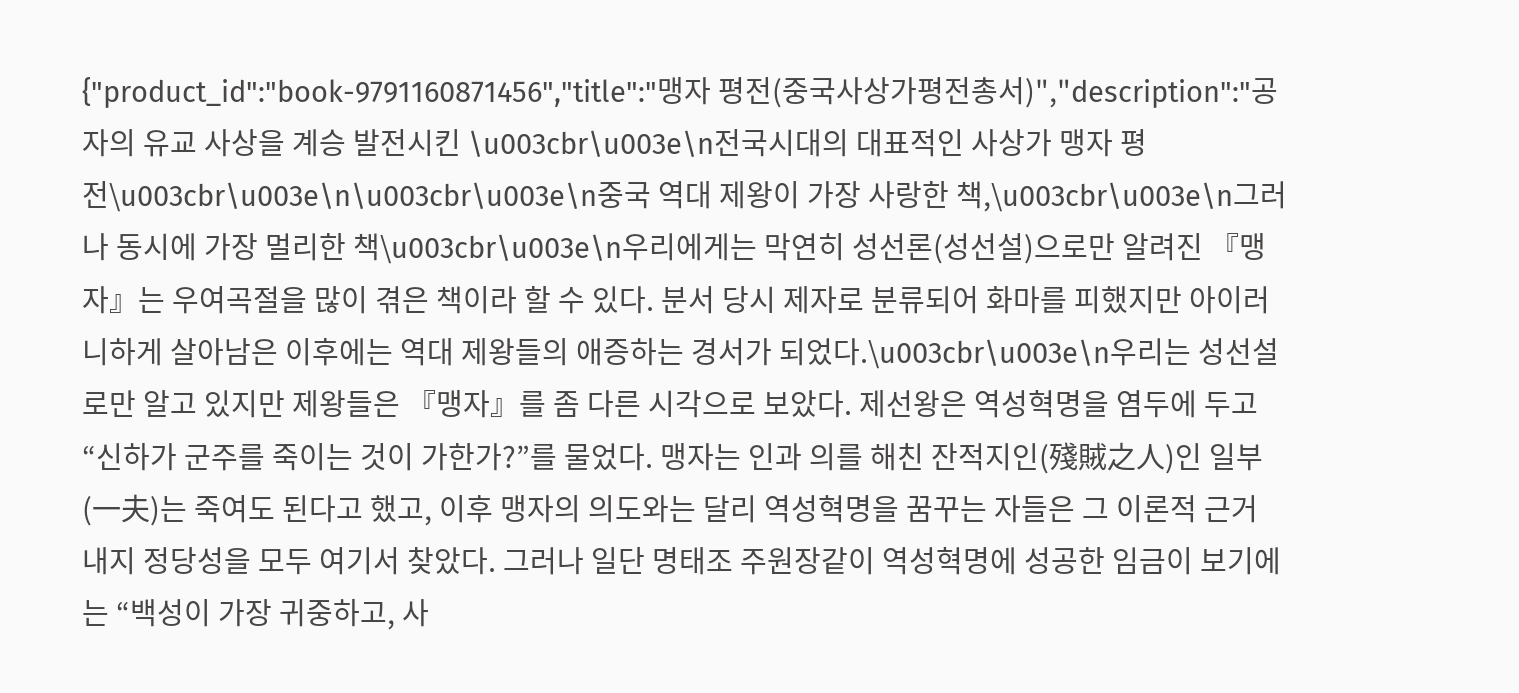{"product_id":"book-9791160871456","title":"맹자 평전(중국사상가평전총서)","description":"공자의 유교 사상을 계승 발전시킨 \u003cbr\u003e\n전국시대의 대표적인 사상가 맹자 평전\u003cbr\u003e\n\u003cbr\u003e\n중국 역대 제왕이 가장 사랑한 책,\u003cbr\u003e\n그러나 동시에 가장 멀리한 책\u003cbr\u003e\n우리에게는 막연히 성선론(성선설)으로만 알려진 『맹자』는 우여곡절을 많이 겪은 책이라 할 수 있다. 분서 당시 제자로 분류되어 화마를 피했지만 아이러니하게 살아남은 이후에는 역대 제왕들의 애증하는 경서가 되었다.\u003cbr\u003e\n우리는 성선설로만 알고 있지만 제왕들은 『맹자』를 좀 다른 시각으로 보았다. 제선왕은 역성혁명을 염두에 두고 “신하가 군주를 죽이는 것이 가한가?”를 물었다. 맹자는 인과 의를 해친 잔적지인(殘賊之人)인 일부(一夫)는 죽여도 된다고 했고, 이후 맹자의 의도와는 달리 역성혁명을 꿈꾸는 자들은 그 이론적 근거 내지 정당성을 모두 여기서 찾았다. 그러나 일단 명태조 주원장같이 역성혁명에 성공한 임금이 보기에는 “백성이 가장 귀중하고, 사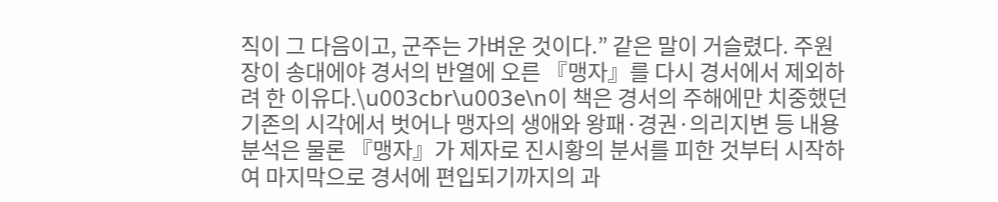직이 그 다음이고, 군주는 가벼운 것이다.” 같은 말이 거슬렸다. 주원장이 송대에야 경서의 반열에 오른 『맹자』를 다시 경서에서 제외하려 한 이유다.\u003cbr\u003e\n이 책은 경서의 주해에만 치중했던 기존의 시각에서 벗어나 맹자의 생애와 왕패·경권·의리지변 등 내용분석은 물론 『맹자』가 제자로 진시황의 분서를 피한 것부터 시작하여 마지막으로 경서에 편입되기까지의 과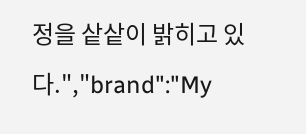정을 샅샅이 밝히고 있다.","brand":"My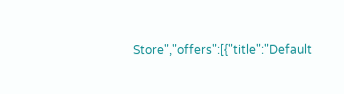Store","offers":[{"title":"Default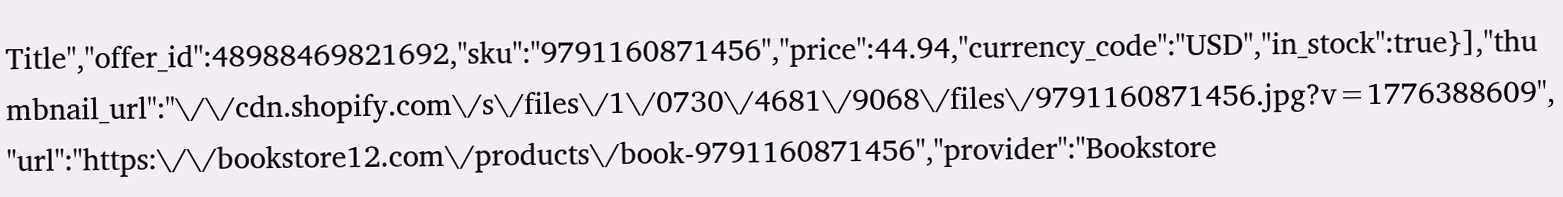Title","offer_id":48988469821692,"sku":"9791160871456","price":44.94,"currency_code":"USD","in_stock":true}],"thumbnail_url":"\/\/cdn.shopify.com\/s\/files\/1\/0730\/4681\/9068\/files\/9791160871456.jpg?v=1776388609","url":"https:\/\/bookstore12.com\/products\/book-9791160871456","provider":"Bookstore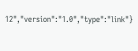12","version":"1.0","type":"link"}